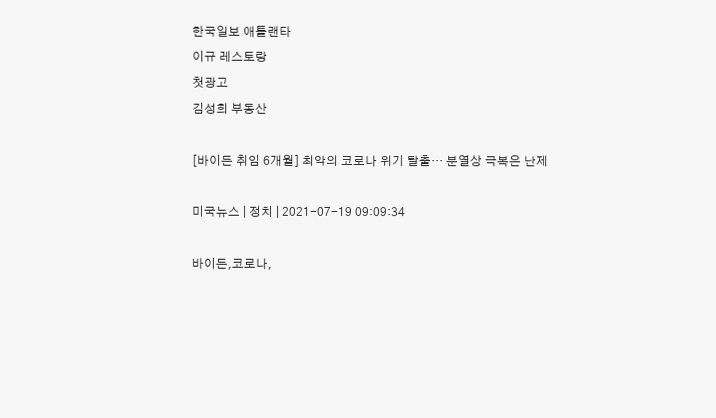한국일보 애틀랜타
이규 레스토랑
첫광고
김성희 부동산

[바이든 취임 6개월] 최악의 코로나 위기 탈출… 분열상 극복은 난제

미국뉴스 | 정치 | 2021-07-19 09:09:34

바이든,코로나,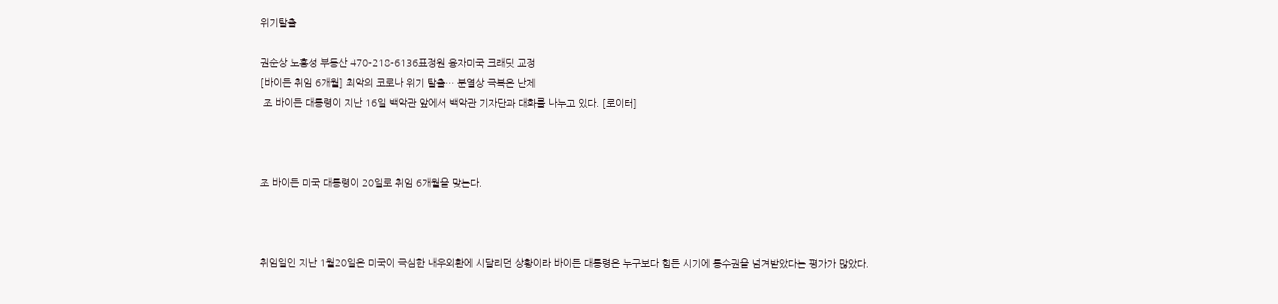위기탈출

권순상 노흥성 부동산 470-218-6136표정원 융자미국 크래딧 교정
[바이든 취임 6개월] 최악의 코로나 위기 탈출… 분열상 극복은 난제
 조 바이든 대통령이 지난 16일 백악관 앞에서 백악관 기자단과 대화를 나누고 있다. [로이터]



조 바이든 미국 대통령이 20일로 취임 6개월을 맞는다.



취임일인 지난 1월20일은 미국이 극심한 내우외환에 시달리던 상황이라 바이든 대통령은 누구보다 힘든 시기에 통수권을 넘겨받았다는 평가가 많았다.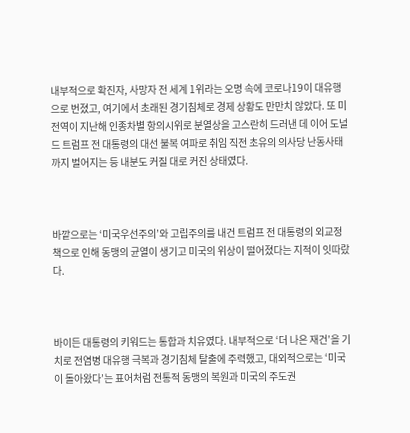내부적으로 확진자, 사망자 전 세계 1위라는 오명 속에 코로나19이 대유행으로 번졌고, 여기에서 초래된 경기침체로 경제 상황도 만만치 않았다. 또 미 전역이 지난해 인종차별 항의시위로 분열상을 고스란히 드러낸 데 이어 도널드 트럼프 전 대통령의 대선 불복 여파로 취임 직전 초유의 의사당 난동사태까지 벌어지는 등 내분도 커질 대로 커진 상태였다.



바깥으로는 ‘미국우선주의’와 고립주의를 내건 트럼프 전 대통령의 외교정책으로 인해 동맹의 균열이 생기고 미국의 위상이 떨어졌다는 지적이 잇따랐다.



바이든 대통령의 키워드는 통합과 치유였다. 내부적으로 ‘더 나은 재건’을 기치로 전염병 대유행 극복과 경기침체 탈출에 주력했고, 대외적으로는 ‘미국이 돌아왔다’는 표어처럼 전통적 동맹의 복원과 미국의 주도권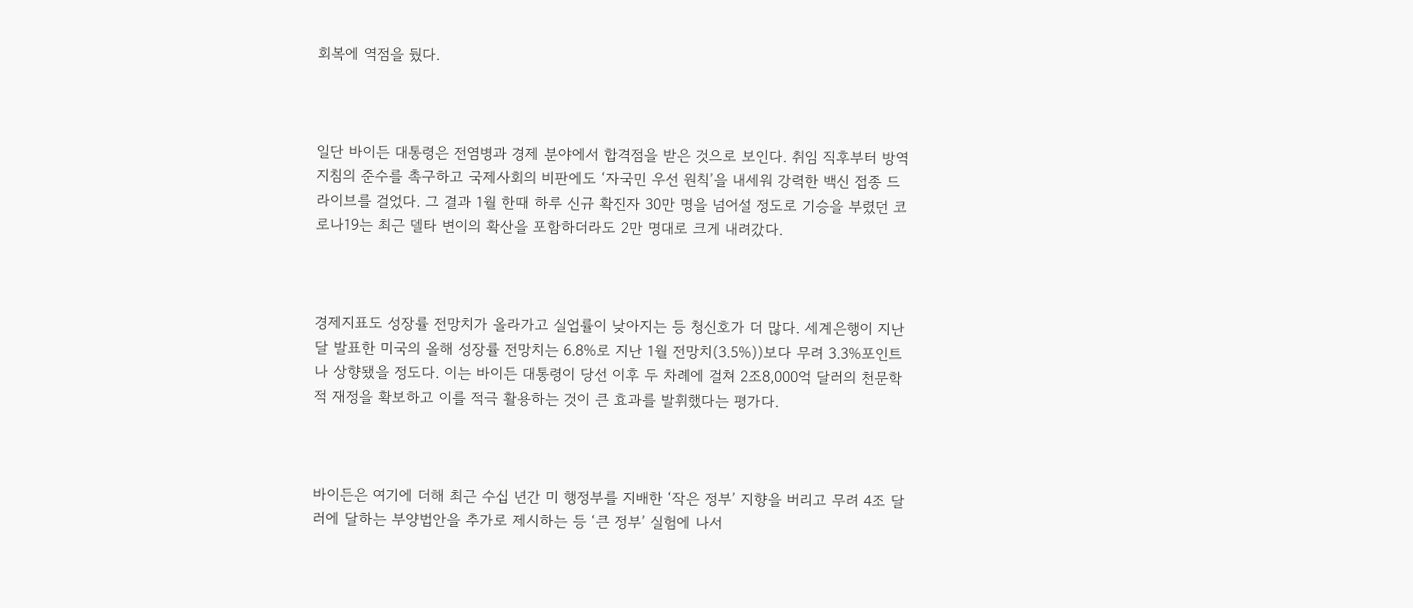회복에 역점을 뒀다.



일단 바이든 대통령은 전염병과 경제 분야에서 합격점을 받은 것으로 보인다. 취임 직후부터 방역지침의 준수를 촉구하고 국제사회의 비판에도 ‘자국민 우선 원칙’을 내세워 강력한 백신 접종 드라이브를 걸었다. 그 결과 1월 한때 하루 신규 확진자 30만 명을 넘어설 정도로 기승을 부렸던 코로나19는 최근 델타 변이의 확산을 포함하더라도 2만 명대로 크게 내려갔다.



경제지표도 성장률 전망치가 올라가고 실업률이 낮아지는 등 청신호가 더 많다. 세계은행이 지난달 발표한 미국의 올해 성장률 전망치는 6.8%로 지난 1월 전망치(3.5%))보다 무려 3.3%포인트나 상향됐을 정도다. 이는 바이든 대통령이 당선 이후 두 차례에 걸쳐 2조8,000억 달러의 천문학적 재정을 확보하고 이를 적극 활용하는 것이 큰 효과를 발휘했다는 평가다.



바이든은 여기에 더해 최근 수십 년간 미 행정부를 지배한 ‘작은 정부’ 지향을 버리고 무려 4조 달러에 달하는 부양법안을 추가로 제시하는 등 ‘큰 정부’ 실험에 나서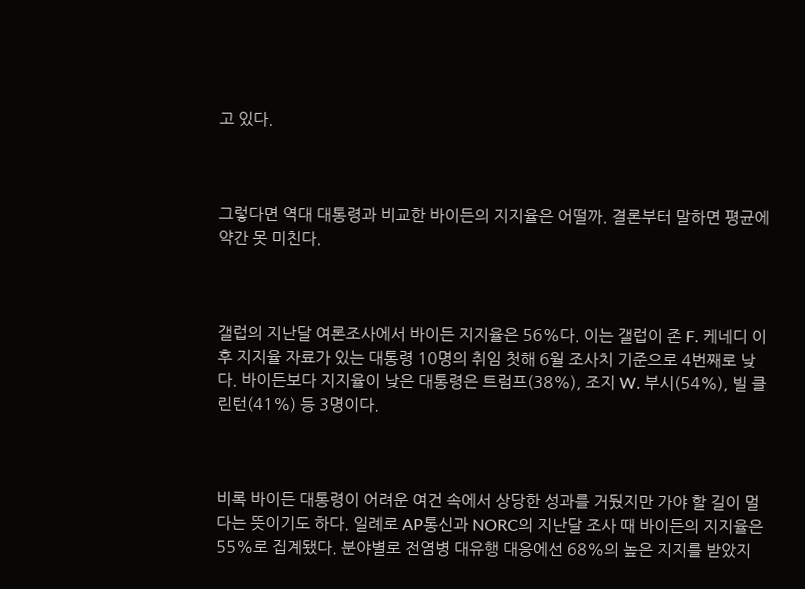고 있다.



그렇다면 역대 대통령과 비교한 바이든의 지지율은 어떨까. 결론부터 말하면 평균에 약간 못 미친다.



갤럽의 지난달 여론조사에서 바이든 지지율은 56%다. 이는 갤럽이 존 F. 케네디 이후 지지율 자료가 있는 대통령 10명의 취임 첫해 6월 조사치 기준으로 4번째로 낮다. 바이든보다 지지율이 낮은 대통령은 트럼프(38%), 조지 W. 부시(54%), 빌 클린턴(41%) 등 3명이다.



비록 바이든 대통령이 어려운 여건 속에서 상당한 성과를 거뒀지만 가야 할 길이 멀다는 뜻이기도 하다. 일례로 AP통신과 NORC의 지난달 조사 때 바이든의 지지율은 55%로 집계됐다. 분야별로 전염병 대유행 대응에선 68%의 높은 지지를 받았지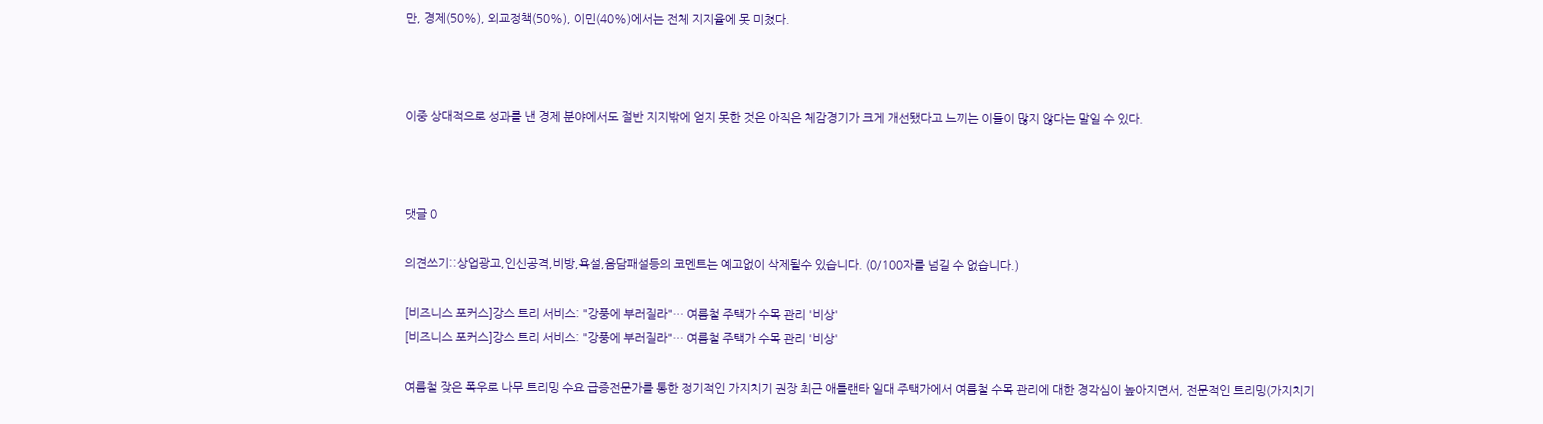만, 경제(50%), 외교정책(50%), 이민(40%)에서는 전체 지지율에 못 미쳤다.



이중 상대적으로 성과를 낸 경제 분야에서도 절반 지지밖에 얻지 못한 것은 아직은 체감경기가 크게 개선됐다고 느끼는 이들이 많지 않다는 말일 수 있다.



댓글 0

의견쓰기::상업광고,인신공격,비방,욕설,음담패설등의 코멘트는 예고없이 삭제될수 있습니다. (0/100자를 넘길 수 없습니다.)

[비즈니스 포커스]강스 트리 서비스: "강풍에 부러질라"… 여름철 주택가 수목 관리 '비상'
[비즈니스 포커스]강스 트리 서비스: "강풍에 부러질라"… 여름철 주택가 수목 관리 '비상'

여름철 잦은 폭우로 나무 트리밍 수요 급증전문가를 통한 정기적인 가지치기 권장 최근 애틀랜타 일대 주택가에서 여름철 수목 관리에 대한 경각심이 높아지면서, 전문적인 트리밍(가지치기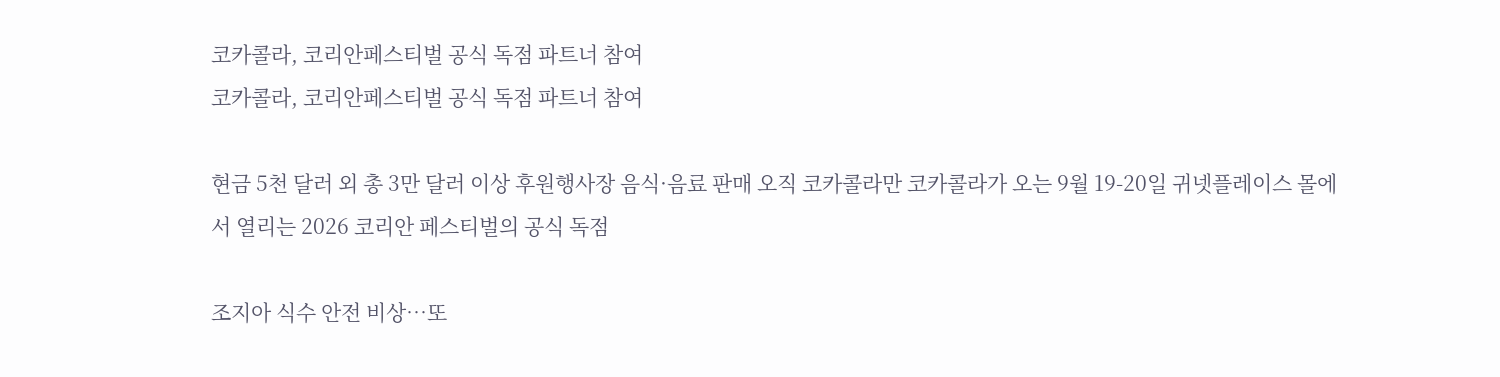코카콜라, 코리안페스티벌 공식 독점 파트너 참여
코카콜라, 코리안페스티벌 공식 독점 파트너 참여

현금 5천 달러 외 총 3만 달러 이상 후원행사장 음식·음료 판매 오직 코카콜라만 코카콜라가 오는 9월 19-20일 귀넷플레이스 몰에서 열리는 2026 코리안 페스티벌의 공식 독점

조지아 식수 안전 비상…또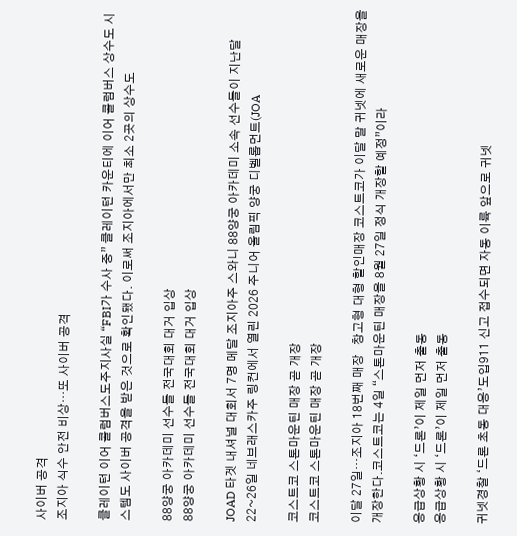사이버 공격
조지아 식수 안전 비상…또 사이버 공격

클레이턴 이어 콜럼버스도주지사실 “FBI가 수사 중” 클레이턴 카운티에 이어 콜럼버스 상수도 시스템도 사이버 공격을 받은 것으로 확인됐다. 이로써 조지아에서만 최소 2곳의 상수도

88양궁 아카데미 선수들 전국대회 대거 입상
88양궁 아카데미 선수들 전국대회 대거 입상

JOAD 타겟 내셔널 대회서 7명 메달 조지아주 스와니 88양궁 아카데미 소속 선수들이 지난달 22~26일 네브래스카주 링컨에서 열린 2026 주니어 올림픽 양궁 디벨롭먼트(JOA

코스트코 스톤마운틴 매장 곧 개장
코스트코 스톤마운틴 매장 곧 개장

이달 27일…조지아 18번째 매장   창고형 대형 할인매장 코스트코가 이달 말 귀넷에 새로운 매장을 개장한다.코스트코는 4일 “스톤마운틴 매장을 8월 27일 정식 개장할 예정”이라

응급상황 시 ‘드론’이 제일 먼저 출동
응급상황 시 ‘드론’이 제일 먼저 출동

귀넷경찰 ‘드론 초동 대응’도입911 신고 접수되면 자동 이륙 앞으로 귀넷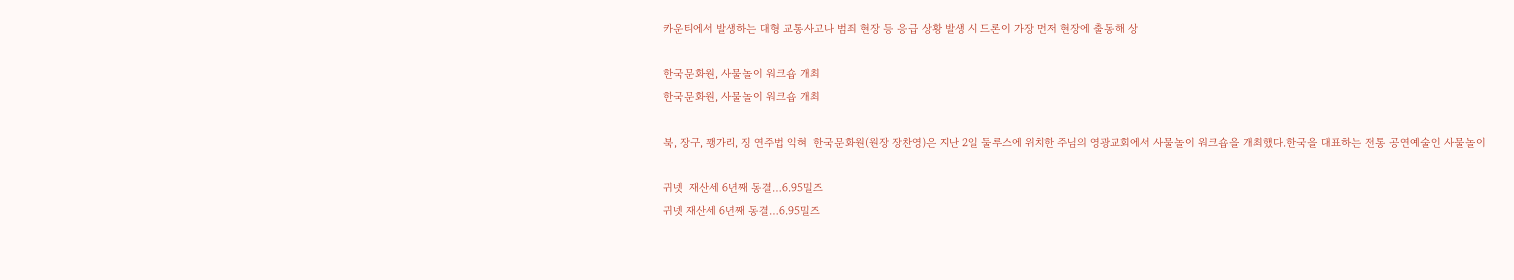카운티에서 발생하는 대형 교통사고나 범죄 현장 등 응급 상황 발생 시 드론이 가장 먼저 현장에 출동해 상

한국문화원, 사물놀이 워크숍 개최
한국문화원, 사물놀이 워크숍 개최

북, 장구, 꽹가리, 징 연주법 익혀  한국문화원(원장 장찬영)은 지난 2일 둘루스에 위치한 주님의 영광교회에서 사물놀이 워크숍을 개최했다.한국을 대표하는 전통 공연예술인 사물놀이

귀넷  재산세 6년째 동결…6.95밀즈
귀넷 재산세 6년째 동결…6.95밀즈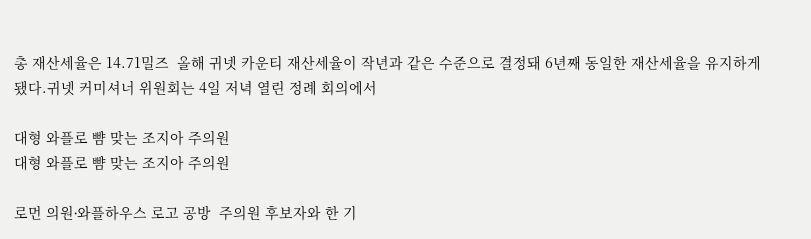총 재산세율은 14.71밀즈  올해 귀넷 카운티 재산세율이 작년과 같은 수준으로 결정돼 6년째 동일한 재산세율을 유지하게 됐다.귀넷 커미셔너 위원회는 4일 저녁 열린 정례 회의에서

대형 와플로 뺨 맞는 조지아 주의원
대형 와플로 뺨 맞는 조지아 주의원

로먼 의원∙와플하우스 로고 공방  주의원 후보자와 한 기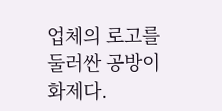업체의 로고를 둘러싼 공방이 화제다.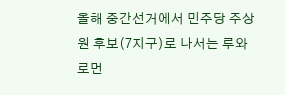올해 중간선거에서 민주당 주상원 후보(7지구)로 나서는 루와 로먼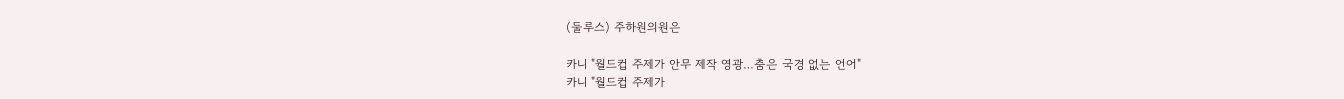(둘루스) 주하원의원은

카니 "월드컵 주제가 안무 제작 영광…춤은 국경 없는 언어"
카니 "월드컵 주제가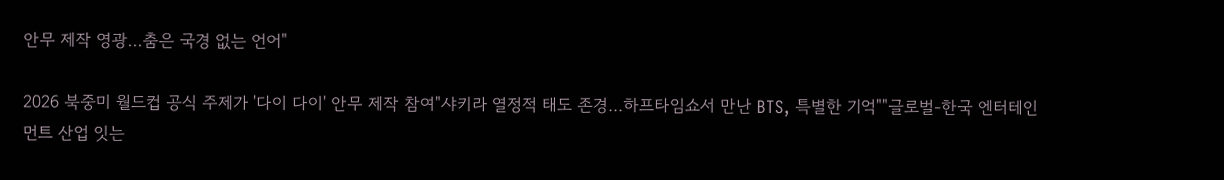안무 제작 영광…춤은 국경 없는 언어"

2026 북중미 월드컵 공식 주제가 '다이 다이' 안무 제작 참여"샤키라 열정적 태도 존경…하프타임쇼서 만난 BTS, 특별한 기억""글로벌-한국 엔터테인먼트 산업 잇는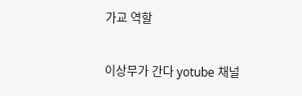가교 역할

이상무가 간다 yotube 채널